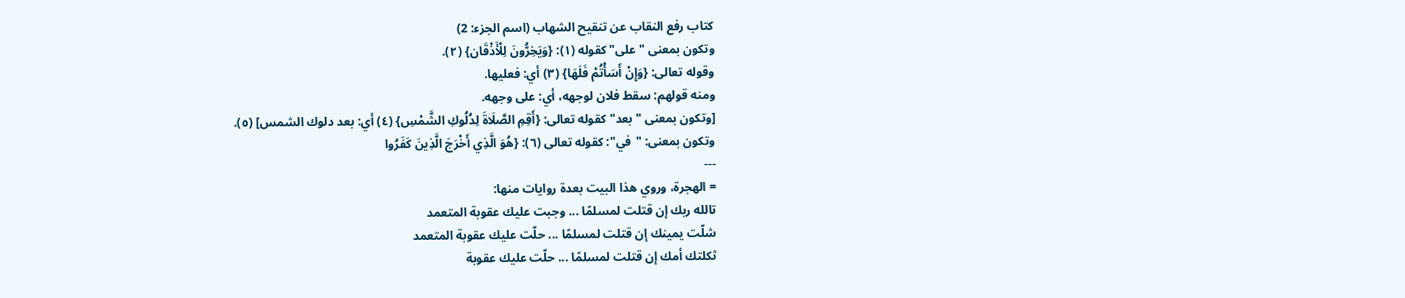كتاب رفع النقاب عن تنقيح الشهاب (اسم الجزء: 2)
وتكون بمعنى "على" كقوله (١): {وَيَخِرُّونَ لِلْأَذْقَان} (٢).
وقوله تعالى: {وَإِنْ أَسَأْتُمْ فَلَهَا} (٣) أي: فعليها.
ومنه قولهم: سقط فلان لوجهه، أي: على وجهه.
[وتكون بمعنى "بعد" كقوله تعالى: {أَقِمِ الصَّلَاةَ لِدُلُوكِ الشَّمْسِ} (٤) أي: بعد دلوك الشمس] (٥).
وتكون بمعنى: "في": كقوله تعالى (٦): {هُوَ الَّذِي أَخْرَجَ الَّذِينَ كَفَرُوا
---
= الهجرة، وروي هذا البيت بعدة روايات منها:
تالله ربك إن قتلت لمسلمًا ... وجبت عليك عقوبة المتعمد
شلّت يمينك إن قتلت لمسلمًا ... حلّت عليك عقوبة المتعمد
ثكلتك أمك إن قتلت لمسلمًا ... حلّت عليك عقوبة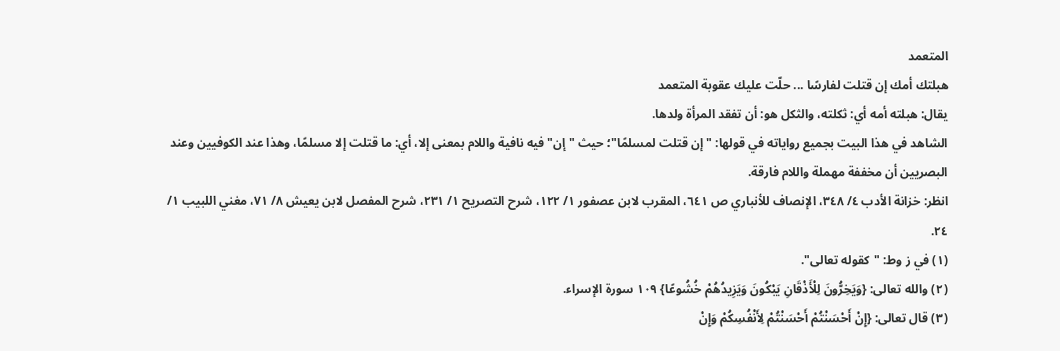المتعمد
هبلتك أمك إن قتلت لفارسًا ... حلّت عليك عقوبة المتعمد
يقال: هبلته أمه أي: ثكلته، والثكل هو: أن تفقد المرأة ولدها.
الشاهد في هذا البيت بجميع رواياته في قولها: "إن قتلت لمسلمًا"؛ حيث "إن" فيه نافية واللام بمعنى إلا، أي: ما قتلت إلا مسلمًا، وهذا عند الكوفيين وعند البصريين أن مخففة مهملة واللام فارقة.
انظر: خزانة الأدب ٤/ ٣٤٨، الإنصاف للأنباري ص ٦٤١، المقرب لابن عصفور ١/ ١٢٢، شرح التصريح ١/ ٢٣١، شرح المفصل لابن يعيش ٨/ ٧١، مغني اللبيب ١/ ٢٤.
(١) في ز وط: "كقوله تعالى".
(٢) والله تعالى: {وَيَخِرُّونَ لِلْأَذْقَانِ يَبْكُونَ وَيَزِيدُهُمْ خُشُوعًا} ١٠٩ سورة الإسراء.
(٣) قال تعالى: {إِنْ أَحْسَنْتُمْ أَحْسَنْتُمْ لِأَنْفُسِكُمْ وَإِنْ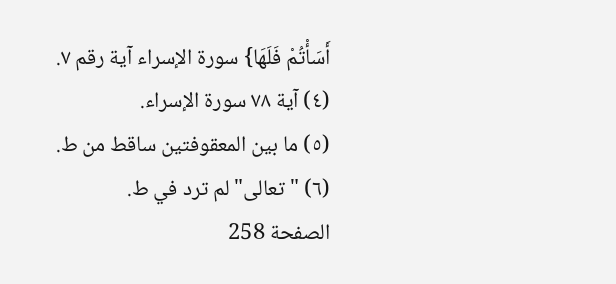أَسَأْتُمْ فَلَهَا} سورة الإسراء آية رقم ٧.
(٤) آية ٧٨ سورة الإسراء.
(٥) ما بين المعقوفتين ساقط من ط.
(٦) "تعالى" لم ترد في ط.
الصفحة 258